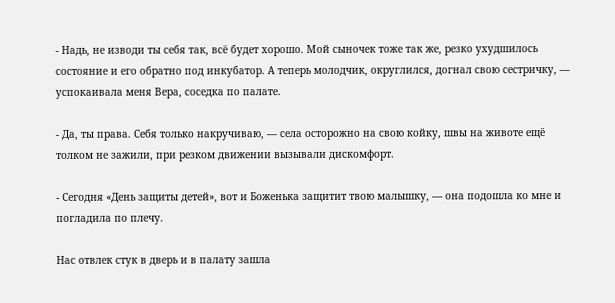- Надь, не изводи ты себя так, всё будет хорошо. Мой сыночек тоже так же, резко ухудшилось состояние и его обратно под инкубатор. А теперь молодчик, округлился, догнал свою сестричку, — успокаивала меня Вера, соседка по палате.

- Да, ты права. Себя только накручиваю, — села осторожно на свою койку, швы на животе ещё толком не зажили, при резком движении вызывали дискомфорт.

- Сегодня «День защиты детей», вот и Боженька защитит твою малышку, — она подошла ко мне и погладила по плечу.

Нас отвлек стук в дверь и в палату зашла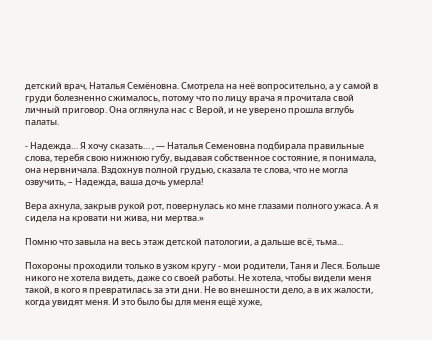детский врач, Наталья Семёновна. Смотрела на неё вопросительно, а у самой в груди болезненно сжималось, потому что по лицу врача я прочитала свой личный приговор. Она оглянула нас с Верой, и не уверено прошла вглубь палаты.

- Надежда… Я хочу сказать… , — Наталья Семеновна подбирала правильные слова, теребя свою нижнюю губу, выдавая собственное состояние, я понимала, она нервничала. Вздохнув полной грудью, сказала те слова, что не могла озвучить, – Надежда, ваша дочь умерла!

Вера ахнула, закрыв рукой рот, повернулась ко мне глазами полного ужаса. А я сидела на кровати ни жива, ни мертва.»

Помню что завыла на весь этаж детской патологии, а дальше всё, тьма...

Похороны проходили только в узком кругу - мои родители, Таня и Леся. Больше никого не хотела видеть, даже со своей работы. Не хотела, чтобы видели меня такой, в кого я превратилась за эти дни. Не во внешности дело, а в их жалости, когда увидят меня. И это было бы для меня ещё хуже,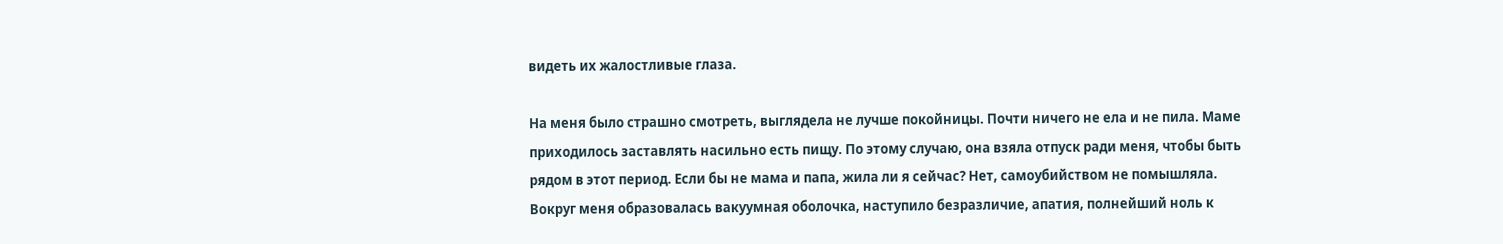видеть их жалостливые глаза.

На меня было страшно смотреть, выглядела не лучше покойницы. Почти ничего не ела и не пила. Маме приходилось заставлять насильно есть пищу. По этому случаю, она взяла отпуск ради меня, чтобы быть рядом в этот период. Если бы не мама и папа, жила ли я сейчас? Нет, самоубийством не помышляла. Вокруг меня образовалась вакуумная оболочка, наступило безразличие, апатия, полнейший ноль к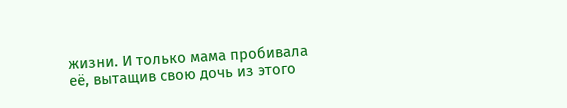жизни. И только мама пробивала её, вытащив свою дочь из этого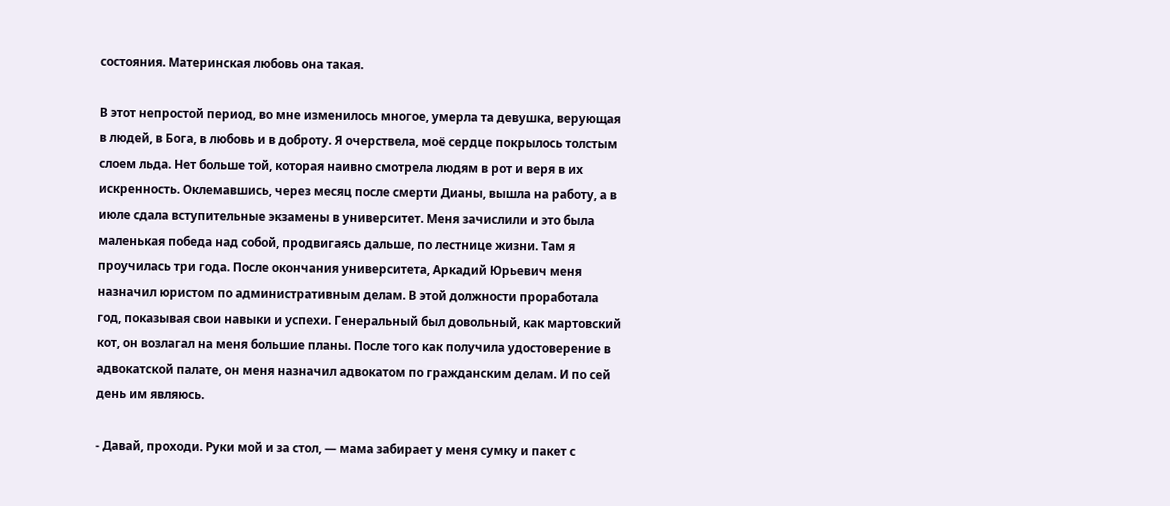состояния. Материнская любовь она такая.

В этот непростой период, во мне изменилось многое, умерла та девушка, верующая в людей, в Бога, в любовь и в доброту. Я очерствела, моё сердце покрылось толстым слоем льда. Нет больше той, которая наивно смотрела людям в рот и веря в их искренность. Оклемавшись, через месяц после смерти Дианы, вышла на работу, а в июле сдала вступительные экзамены в университет. Меня зачислили и это была маленькая победа над собой, продвигаясь дальше, по лестнице жизни. Там я проучилась три года. После окончания университета, Аркадий Юрьевич меня назначил юристом по административным делам. В этой должности проработала год, показывая свои навыки и успехи. Генеральный был довольный, как мартовский кот, он возлагал на меня большие планы. После того как получила удостоверение в адвокатской палате, он меня назначил адвокатом по гражданским делам. И по сей день им являюсь.

- Давай, проходи. Руки мой и за стол, — мама забирает у меня сумку и пакет с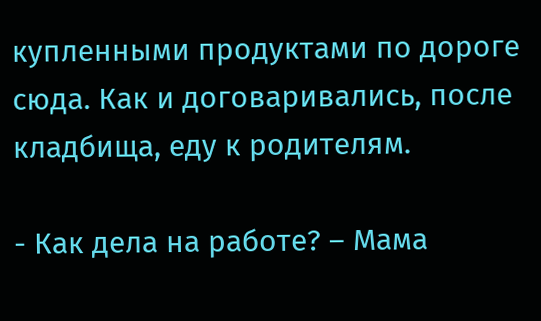купленными продуктами по дороге сюда. Как и договаривались, после кладбища, еду к родителям.

- Как дела на работе? – Мама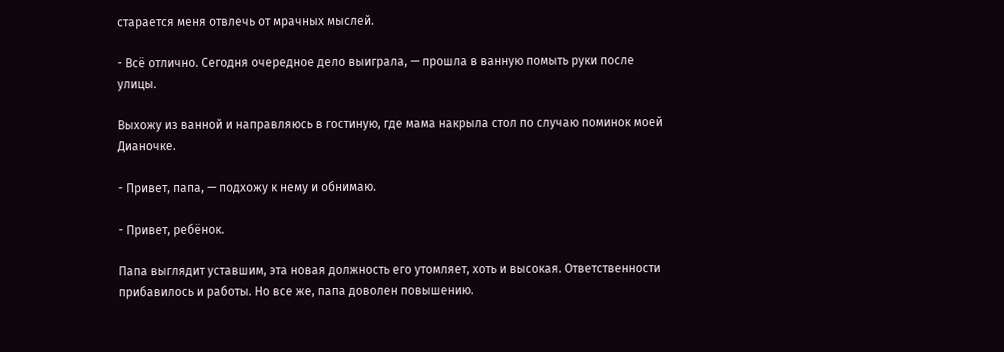старается меня отвлечь от мрачных мыслей.

- Всё отлично. Сегодня очередное дело выиграла, — прошла в ванную помыть руки после улицы.

Выхожу из ванной и направляюсь в гостиную, где мама накрыла стол по случаю поминок моей Дианочке.

- Привет, папа, — подхожу к нему и обнимаю.

- Привет, ребёнок.

Папа выглядит уставшим, эта новая должность его утомляет, хоть и высокая. Ответственности прибавилось и работы. Но все же, папа доволен повышению.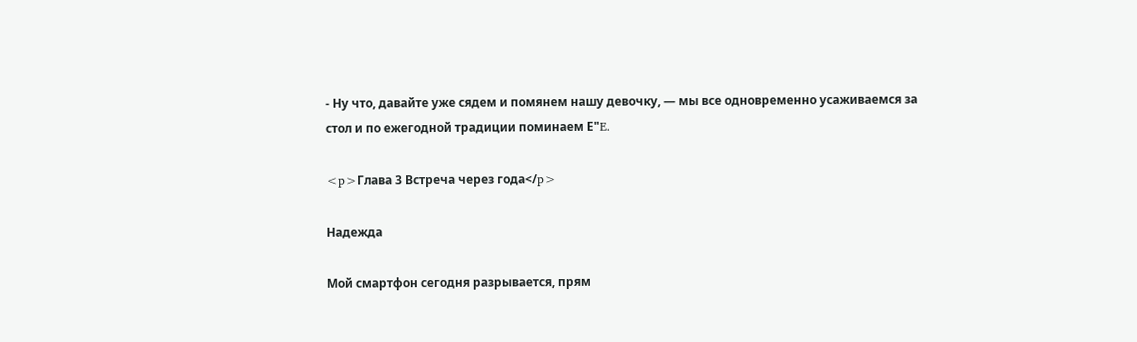- Ну что, давайте уже сядем и помянем нашу девочку, — мы все одновременно усаживаемся за стол и по ежегодной традиции поминаем Е"E.

<p>Глава 3 Встреча через года</p>

Надежда

Мой смартфон сегодня разрывается, прям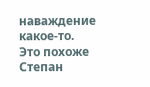наваждение какое-то. Это похоже Степан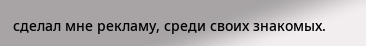сделал мне рекламу, среди своих знакомых.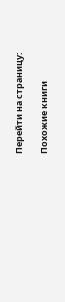Перейти на страницу:

Похожие книги